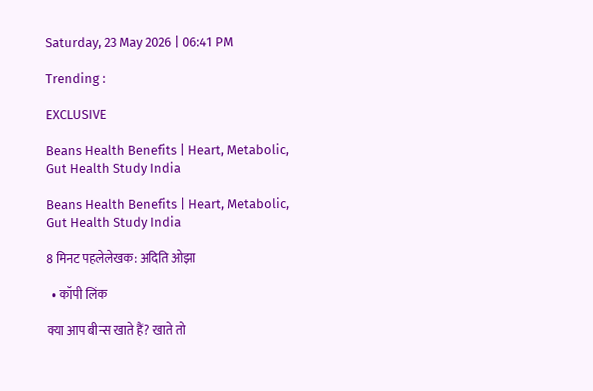Saturday, 23 May 2026 | 06:41 PM

Trending :

EXCLUSIVE

Beans Health Benefits | Heart, Metabolic, Gut Health Study India

Beans Health Benefits | Heart, Metabolic, Gut Health Study India

8 मिनट पहलेलेखक: अदिति ओझा

  • कॉपी लिंक

क्या आप बीन्स खाते हैं? खाते तो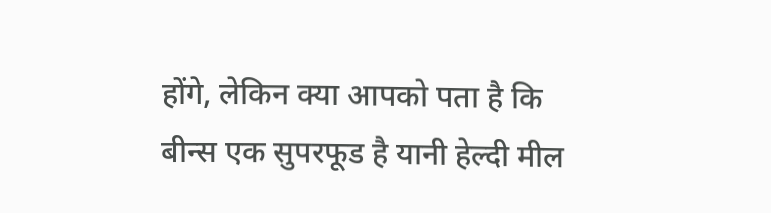होंगे, लेकिन क्या आपको पता है कि बीन्स एक सुपरफूड है यानी हेल्दी मील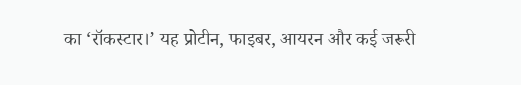का ‘रॉकस्टार।’ यह प्रोटीन, फाइबर, आयरन और कई जरूरी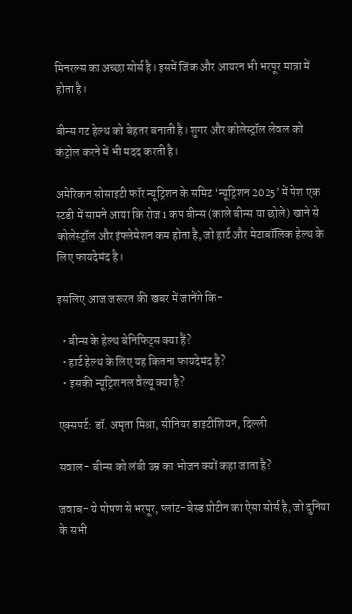मिनरल्स का अच्छा सोर्स है। इसमें जिंक और आयरन भी भरपूर मात्रा में होता है।

बीन्स गट हेल्थ को बेहतर बनाती है। शुगर और कोलेस्ट्रॉल लेवल को कंट्रोल करने में भी मदद करती है।

अमेरिकन सोसाइटी फॉर न्यूट्रिशन के समिट ‘न्यूट्रिशन 2025’ में पेश एक स्टडी में सामने आया कि रोज 1 कप बीन्स (काले बीन्स या छोले) खाने से कोलेस्ट्रॉल और इंफ्लेमेशन कम होता है, जो हार्ट और मेटाबॉलिक हेल्थ के लिए फायदेमंद है।

इसलिए आज जरूरत की खबर में जानेंगे कि-

  • बीन्स के हेल्थ बेनिफिट्स क्या हैं?
  • हार्ट हेल्थ के लिए यह कितना फायदेमंद है?
  • इसकी न्यूट्रिशनल वैल्यू क्या है?

एक्सपर्ट: डॉ. अमृता मिश्रा, सीनियर डाइटीशियन, दिल्ली

सवाल- बीन्स को लंबी उम्र का भोजन क्यों कहा जाता है?

जवाब- ये पोषण से भरपूर, प्लांट-बेस्ड प्रोटीन का ऐसा सोर्स है, जो दुनिया के सभी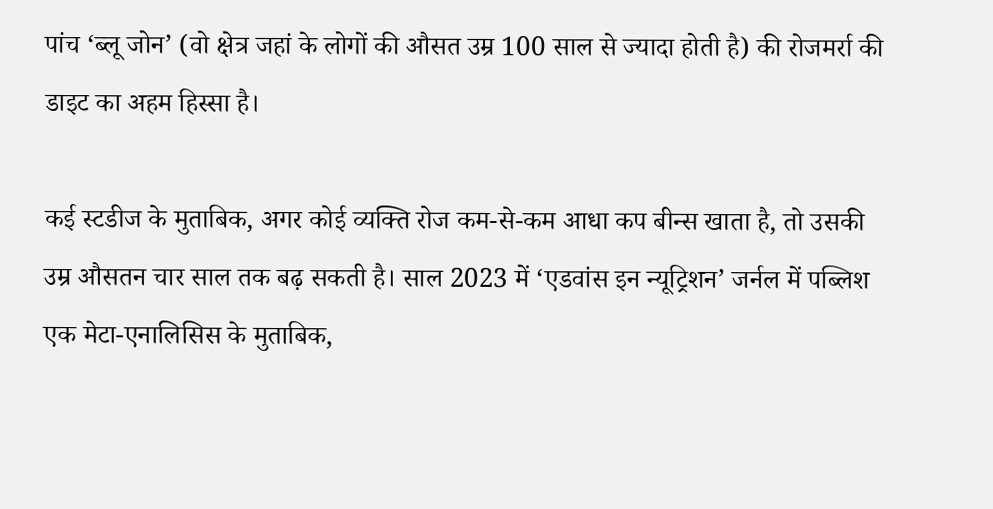पांच ‘ब्लू जोन’ (वो क्षेत्र जहां के लोगों की औसत उम्र 100 साल से ज्यादा होती है) की रोजमर्रा की डाइट का अहम हिस्सा है।

कई स्टडीज के मुताबिक, अगर कोई व्यक्ति रोज कम-से-कम आधा कप बीन्स खाता है, तो उसकी उम्र औसतन चार साल तक बढ़ सकती है। साल 2023 में ‘एडवांस इन न्यूट्रिशन’ जर्नल में पब्लिश एक मेटा-एनालिसिस के मुताबिक,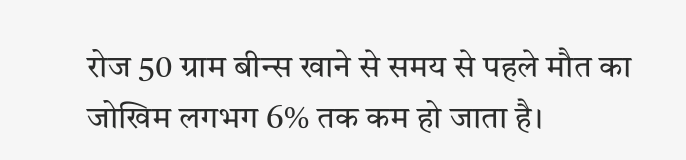रोज 50 ग्राम बीन्स खाने से समय से पहले मौत का जोखिम लगभग 6% तक कम हो जाता है।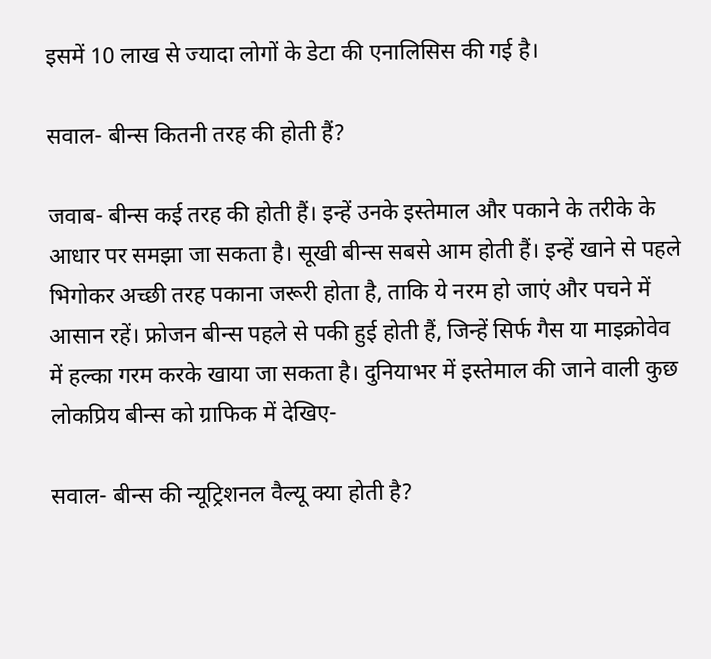इसमें 10 लाख से ज्यादा लोगों के डेटा की एनालिसिस की गई है।

सवाल- बीन्स कितनी तरह की होती हैं?

जवाब- बीन्स कई तरह की होती हैं। इन्हें उनके इस्तेमाल और पकाने के तरीके के आधार पर समझा जा सकता है। सूखी बीन्स सबसे आम होती हैं। इन्हें खाने से पहले भिगोकर अच्छी तरह पकाना जरूरी होता है, ताकि ये नरम हो जाएं और पचने में आसान रहें। फ्रोजन बीन्स पहले से पकी हुई होती हैं, जिन्हें सिर्फ गैस या माइक्रोवेव में हल्का गरम करके खाया जा सकता है। दुनियाभर में इस्तेमाल की जाने वाली कुछ लोकप्रिय बीन्स को ग्राफिक में देखिए-

सवाल- बीन्स की न्यूट्रिशनल वैल्यू क्या होती है?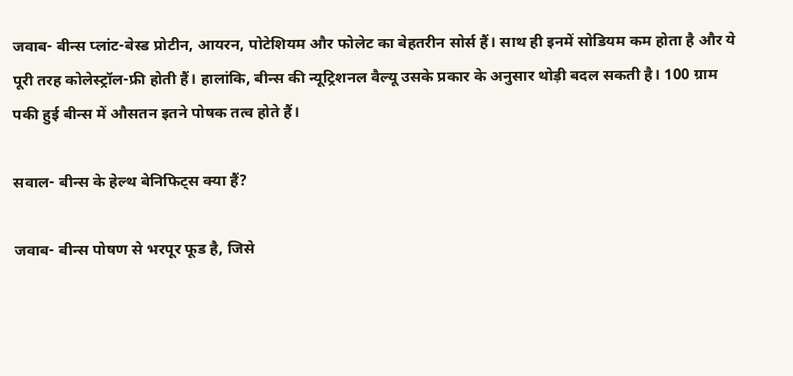जवाब- बीन्स प्लांट-बेस्ड प्रोटीन, आयरन, पोटेशियम और फोलेट का बेहतरीन सोर्स हैं। साथ ही इनमें सोडियम कम होता है और ये पूरी तरह कोलेस्ट्रॉल-फ्री होती हैं। हालांकि, बीन्स की न्यूट्रिशनल वैल्यू उसके प्रकार के अनुसार थोड़ी बदल सकती है। 100 ग्राम पकी हुई बीन्स में औसतन इतने पोषक तत्व होते हैं।

सवाल- बीन्स के हेल्थ बेनिफिट्स क्या हैं?

जवाब- बीन्स पोषण से भरपूर फूड है, जिसे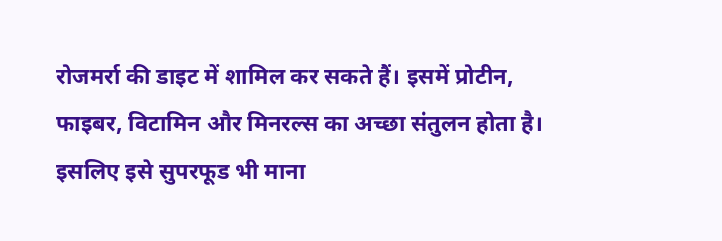रोजमर्रा की डाइट में शामिल कर सकते हैं। इसमें प्रोटीन, फाइबर, विटामिन और मिनरल्स का अच्छा संतुलन होता है। इसलिए इसे सुपरफूड भी माना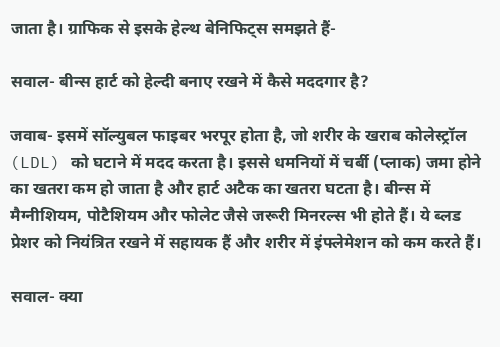जाता है। ग्राफिक से इसके हेल्थ बेनिफिट्स समझते हैं-

सवाल- बीन्स हार्ट को हेल्दी बनाए रखने में कैसे मददगार है?

जवाब- इसमें सॉल्युबल फाइबर भरपूर होता है, जो शरीर के खराब कोलेस्ट्रॉल (LDL) को घटाने में मदद करता है। इससे धमनियों में चर्बी (प्लाक) जमा होने का खतरा कम हो जाता है और हार्ट अटैक का खतरा घटता है। बीन्स में मैग्नीशियम, पोटैशियम और फोलेट जैसे जरूरी मिनरल्स भी होते हैं। ये ब्लड प्रेशर को नियंत्रित रखने में सहायक हैं और शरीर में इंफ्लेमेशन को कम करते हैं।

सवाल- क्या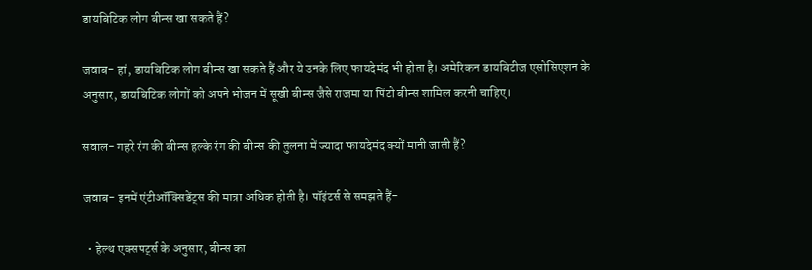डायबिटिक लोग बीन्स खा सकते हैं?

जवाब- हां, डायबिटिक लोग बीन्स खा सकते हैं और ये उनके लिए फायदेमंद भी होता है। अमेरिकन डायबिटीज एसोसिएशन के अनुसार, डायबिटिक लोगों को अपने भोजन में सूखी बीन्स जैसे राजमा या पिंटो बीन्स शामिल करनी चाहिए।

सवाल- गहरे रंग की बीन्स हल्के रंग की बीन्स की तुलना में ज्यादा फायदेमंद क्यों मानी जाती हैं?

जवाब- इनमें एंटीऑक्सिडेंट्स की मात्रा अधिक होती है। पॉइंटर्स से समझते हैं-

  • हेल्थ एक्सपर्ट्स के अनुसार, बीन्स का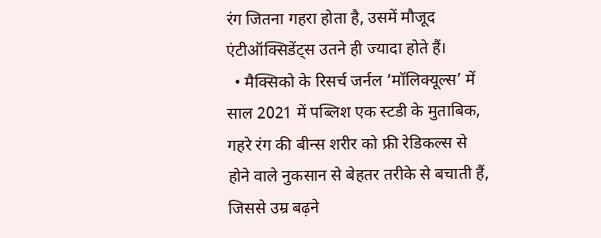रंग जितना गहरा होता है, उसमें मौजूद एंटीऑक्सिडेंट्स उतने ही ज्यादा होते हैं।
  • मैक्सिको के रिसर्च जर्नल ‘मॉलिक्यूल्स’ में साल 2021 में पब्लिश एक स्टडी के मुताबिक, गहरे रंग की बीन्स शरीर को फ्री रेडिकल्स से होने वाले नुकसान से बेहतर तरीके से बचाती हैं, जिससे उम्र बढ़ने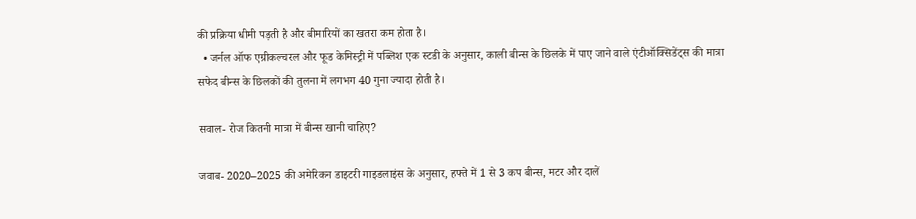की प्रक्रिया धीमी पड़ती है और बीमारियों का खतरा कम होता है।
  • जर्नल ऑफ एग्रीकल्चरल और फूड केमिस्ट्री में पब्लिश एक स्टडी के अनुसार, काली बीन्स के छिलके में पाए जाने वाले एंटीऑक्सिडेंट्स की मात्रा सफेद बीन्स के छिलकों की तुलना में लगभग 40 गुना ज्यादा होती है।

सवाल- रोज कितनी मात्रा में बीन्स खानी चाहिए?

जवाब- 2020–2025 की अमेरिकन डाइटरी गाइडलाइंस के अनुसार, हफ्ते में 1 से 3 कप बीन्स, मटर और दालें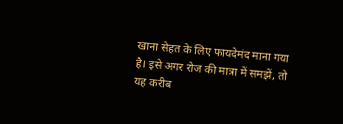खाना सेहत के लिए फायदेमंद माना गया है। इसे अगर रोज की मात्रा में समझें, तो यह करीब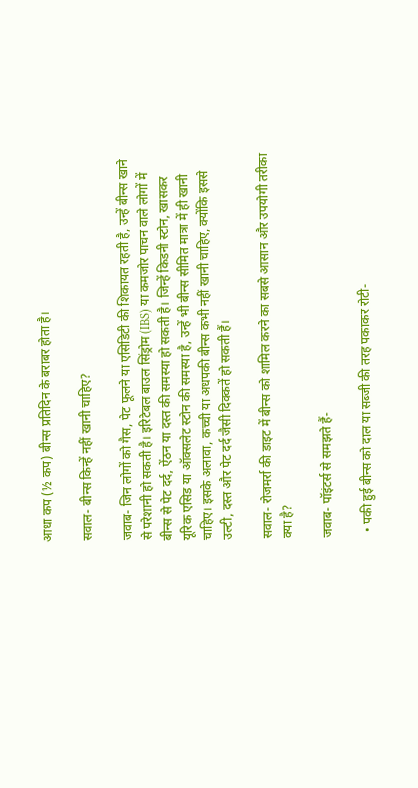आधा कप (½ कप) बीन्स प्रतिदिन के बराबर होता है।

सवाल- बीन्स किन्हें नहीं खानी चाहिए?

जवाब- जिन लोगों को गैस, पेट फूलने या एसिडिटी की शिकायत रहती है, उन्हें बीन्स खाने से परेशानी हो सकती है। इरिटेबल बाउल सिंड्रोम (IBS) या कमजोर पाचन वाले लोगों में बीन्स से पेट दर्द, ऐंठन या दस्त की समस्या हो सकती है। जिन्हें किडनी स्टोन, खासकर यूरिक एसिड या ऑक्सलेट स्टोन की समस्या है, उन्हें भी बीन्स सीमित मात्रा में ही खानी चाहिए। इसके अलावा, कच्ची या अधपकी बीन्स कभी नहीं खानी चाहिए, क्योंकि इससे उल्टी, दस्त और पेट दर्द जैसी दिक्कतें हो सकती हैं।

सवाल- रोजमर्रा की डाइट में बीन्स को शामिल करने का सबसे आसान और उपयोगी तरीका क्या है?

जवाब- पॉइंटर्स से समझते हैं-

  • पकी हुई बीन्स को दाल या सब्जी की तरह पकाकर रोटी-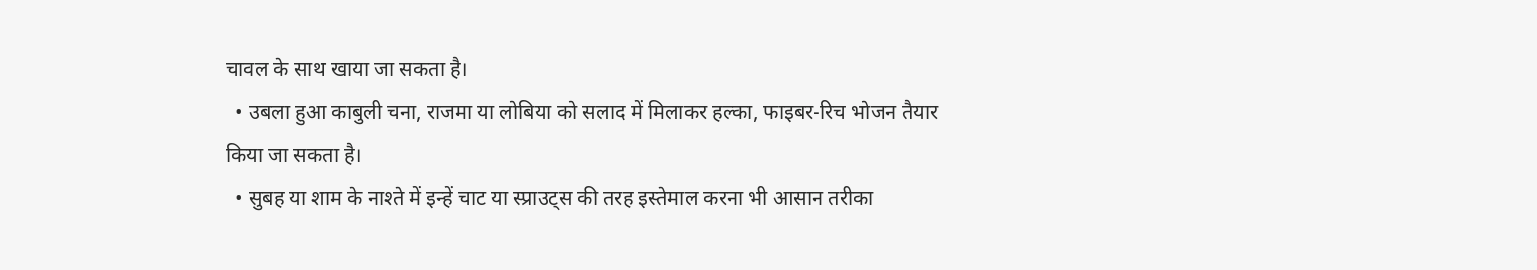चावल के साथ खाया जा सकता है।
  • उबला हुआ काबुली चना, राजमा या लोबिया को सलाद में मिलाकर हल्का, फाइबर-रिच भोजन तैयार किया जा सकता है।
  • सुबह या शाम के नाश्ते में इन्हें चाट या स्प्राउट्स की तरह इस्तेमाल करना भी आसान तरीका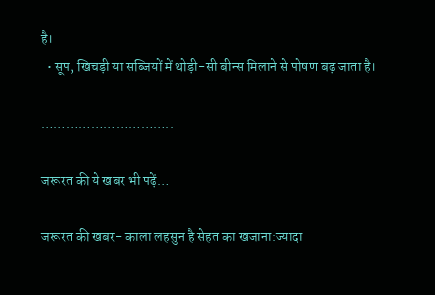है।
  • सूप, खिचड़ी या सब्जियों में थोड़ी-सी बीन्स मिलाने से पोषण बढ़ जाता है।

…………………………..

जरूरत की ये खबर भी पढ़ें…

जरूरत की खबर- काला लहसुन है सेहत का खजाना:ज्यादा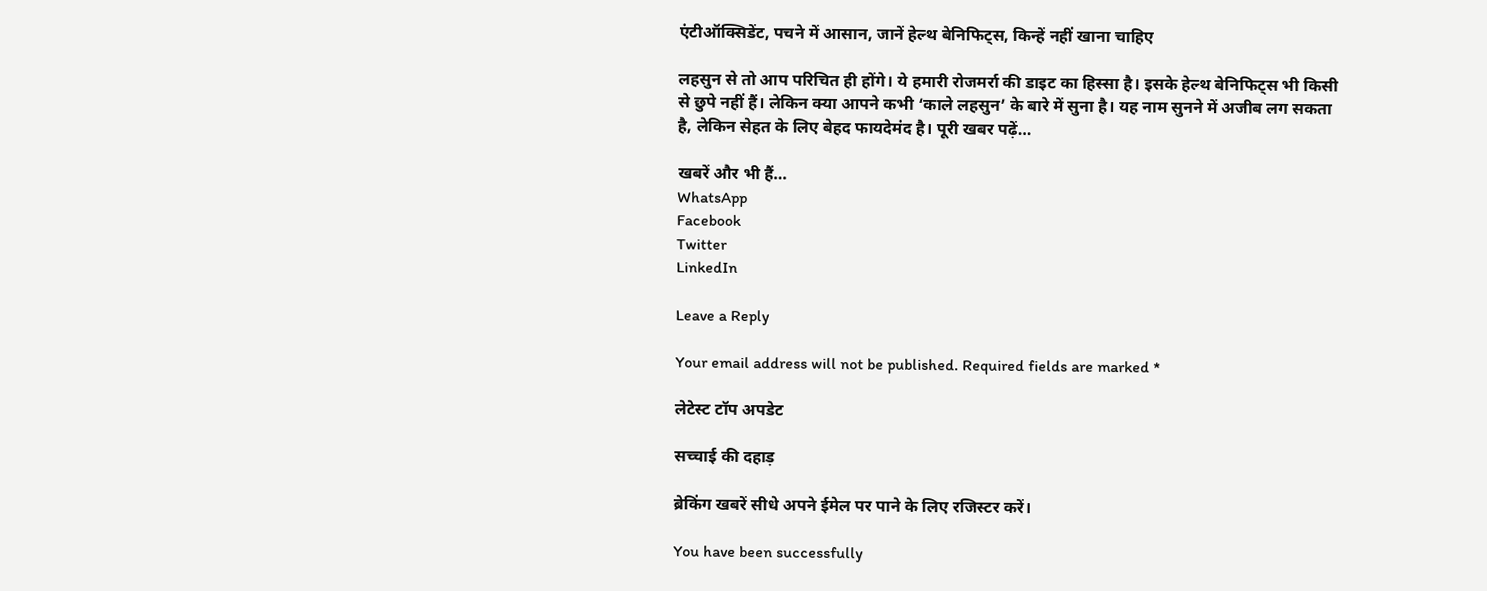एंटीऑक्सिडेंट, पचने में आसान, जानें हेल्थ बेनिफिट्स, किन्हें नहीं खाना चाहिए

लहसुन से तो आप परिचित ही होंगे। ये हमारी रोजमर्रा की डाइट का हिस्सा है। इसके हेल्थ बेनिफिट्स भी किसी से छुपे नहीं हैं। लेकिन क्या आपने कभी ‘काले लहसुन’ के बारे में सुना है। यह नाम सुनने में अजीब लग सकता है, लेकिन सेहत के लिए बेहद फायदेमंद है। पूरी खबर पढ़ें…

खबरें और भी हैं…
WhatsApp
Facebook
Twitter
LinkedIn

Leave a Reply

Your email address will not be published. Required fields are marked *

लेटेस्ट टॉप अपडेट

सच्चाई की दहाड़

ब्रेकिंग खबरें सीधे अपने ईमेल पर पाने के लिए रजिस्टर करें।

You have been successfully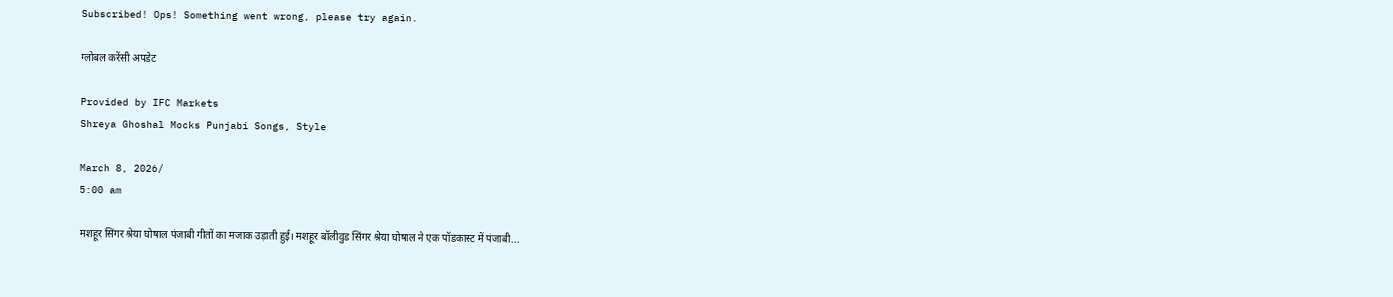Subscribed! Ops! Something went wrong, please try again.

ग्लोबल करेंसी अपडेट

Provided by IFC Markets
Shreya Ghoshal Mocks Punjabi Songs, Style

March 8, 2026/
5:00 am

मशहूर सिंगर श्रेया घोषाल पंजाबी गीतों का मजाक उड़ाती हुई। मशहूर बॉलीवुड सिंगर श्रेया घोषाल ने एक पॉडकास्ट में पंजाबी...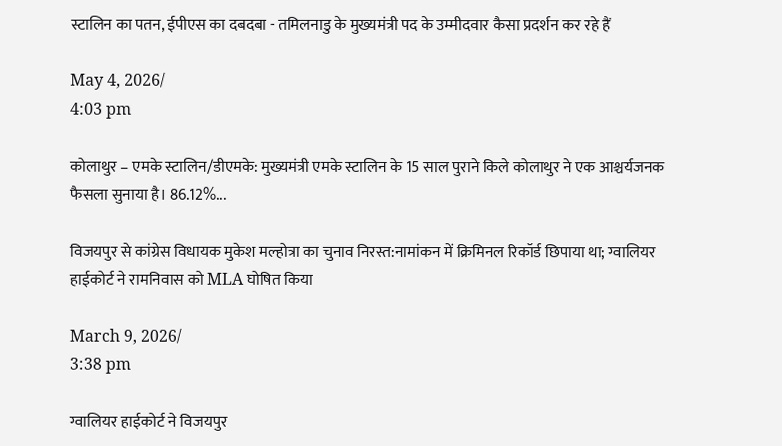स्टालिन का पतन, ईपीएस का दबदबा - तमिलनाडु के मुख्यमंत्री पद के उम्मीदवार कैसा प्रदर्शन कर रहे हैं

May 4, 2026/
4:03 pm

कोलाथुर – एमके स्टालिन/डीएमके: मुख्यमंत्री एमके स्टालिन के 15 साल पुराने किले कोलाथुर ने एक आश्चर्यजनक फैसला सुनाया है। 86.12%...

विजयपुर से कांग्रेस विधायक मुकेश मल्होत्रा का चुनाव निरस्त:नामांकन में क्रिमिनल रिकॉर्ड छिपाया था; ग्वालियर हाईकोर्ट ने रामनिवास को MLA घोषित किया

March 9, 2026/
3:38 pm

ग्वालियर हाईकोर्ट ने विजयपुर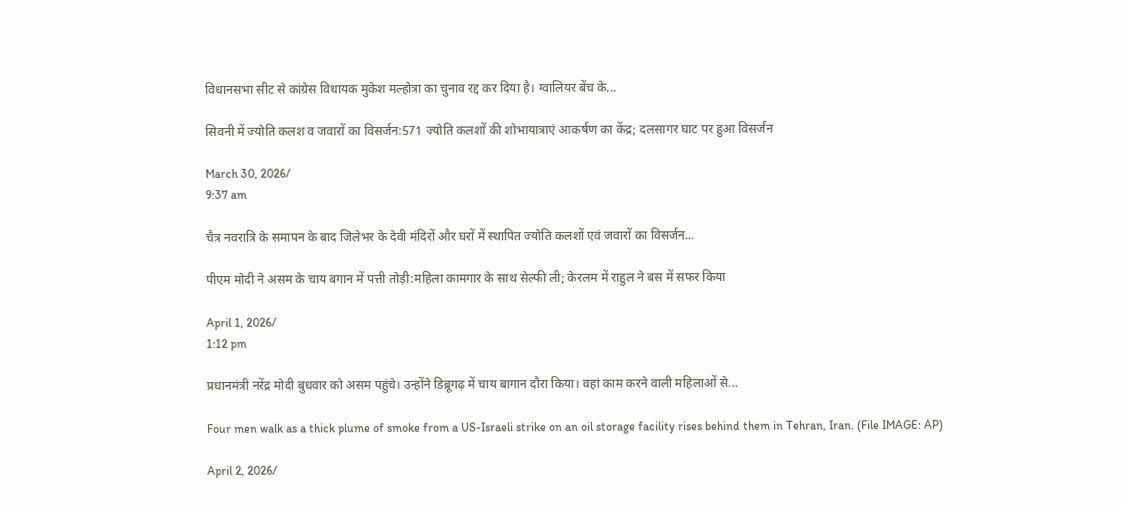विधानसभा सीट से कांग्रेस विधायक मुकेश मल्होत्रा का चुनाव रद्द कर दिया है। ग्वालियर बेंच के...

सिवनी में ज्योति कलश व जवारों का विसर्जन:571 ज्योति कलशों की शोभायात्राएं आकर्षण का केंद्र; दलसागर घाट पर हुआ विसर्जन

March 30, 2026/
9:37 am

चैत्र नवरात्रि के समापन के बाद जिलेभर के देवी मंदिरों और घरों में स्थापित ज्योति कलशों एवं जवारों का विसर्जन...

पीएम मोदी ने असम के चाय बगान में पत्ती तोड़ी:महिला कामगार के साथ सेल्फी ली; केरलम में राहुल ने बस में सफर किया

April 1, 2026/
1:12 pm

प्रधानमंत्री नरेंद्र मोदी बुधवार को असम पहुंचे। उन्होंने डिब्रूगढ़ में चाय बागान दौरा किया। वहां काम करने वाली महिलाओं से...

Four men walk as a thick plume of smoke from a US-Israeli strike on an oil storage facility rises behind them in Tehran, Iran. (File IMAGE: AP)

April 2, 2026/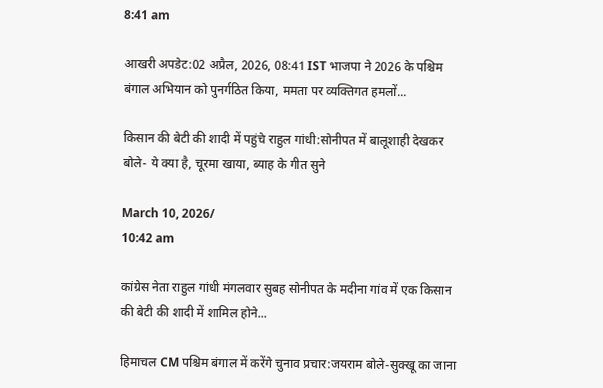8:41 am

आखरी अपडेट:02 अप्रैल, 2026, 08:41 IST भाजपा ने 2026 के पश्चिम बंगाल अभियान को पुनर्गठित किया, ममता पर व्यक्तिगत हमलों...

किसान की बेटी की शादी में पहुंचे राहुल गांधी:सोनीपत में बालूशाही देखकर बोले- ये क्या है, चूरमा खाया, ब्याह के गीत सुने

March 10, 2026/
10:42 am

कांग्रेस नेता राहुल गांधी मंगलवार सुबह सोनीपत के मदीना गांव में एक किसान की बेटी की शादी में शामिल होने...

हिमाचल CM पश्चिम बंगाल में करेंगे चुनाव प्रचार:जयराम बोले-सुक्खू का जाना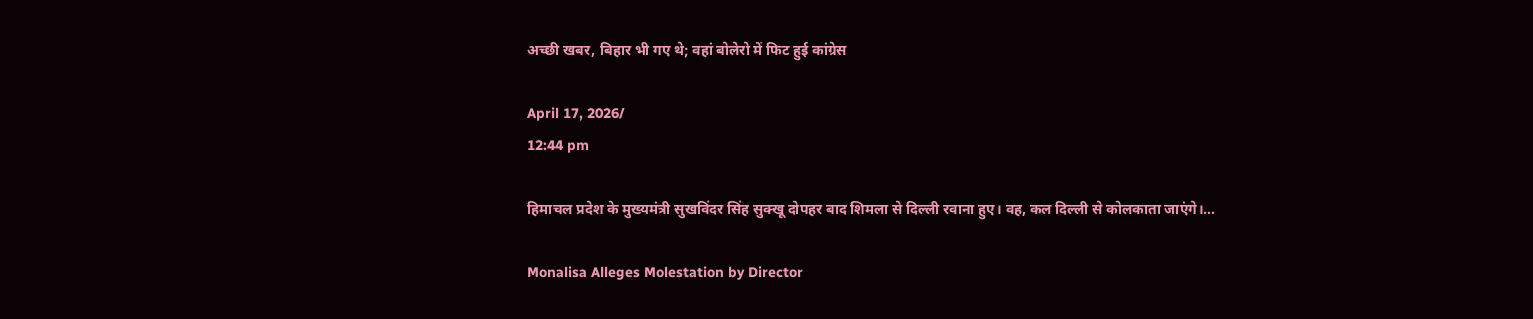अच्छी खबर, बिहार भी गए थे; वहां बोलेरो में फिट हुई कांग्रेस

April 17, 2026/
12:44 pm

हिमाचल प्रदेश के मुख्यमंत्री सुखविंदर सिंह सुक्खू दोपहर बाद शिमला से दिल्ली रवाना हुए। वह, कल दिल्ली से कोलकाता जाएंगे।...

Monalisa Alleges Molestation by Director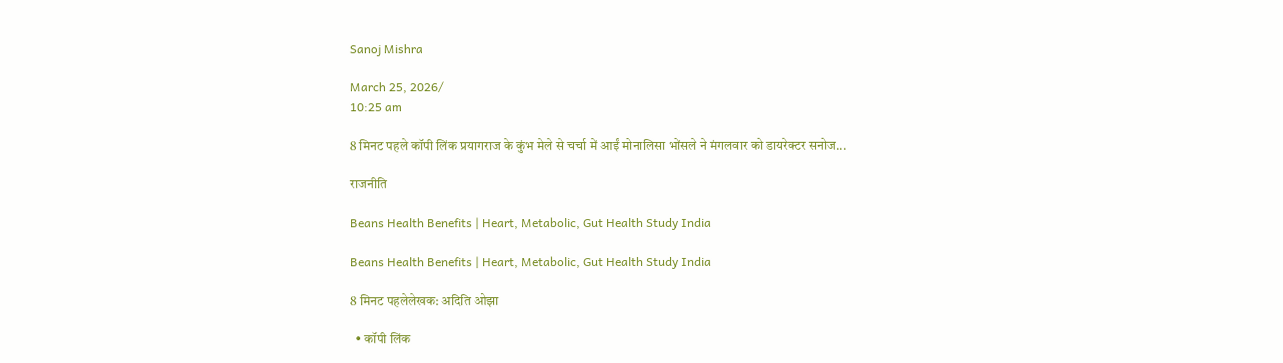Sanoj Mishra

March 25, 2026/
10:25 am

8 मिनट पहले कॉपी लिंक प्रयागराज के कुंभ मेले से चर्चा में आईं मोनालिसा भोंसले ने मंगलवार को डायरेक्टर सनोज...

राजनीति

Beans Health Benefits | Heart, Metabolic, Gut Health Study India

Beans Health Benefits | Heart, Metabolic, Gut Health Study India

8 मिनट पहलेलेखक: अदिति ओझा

  • कॉपी लिंक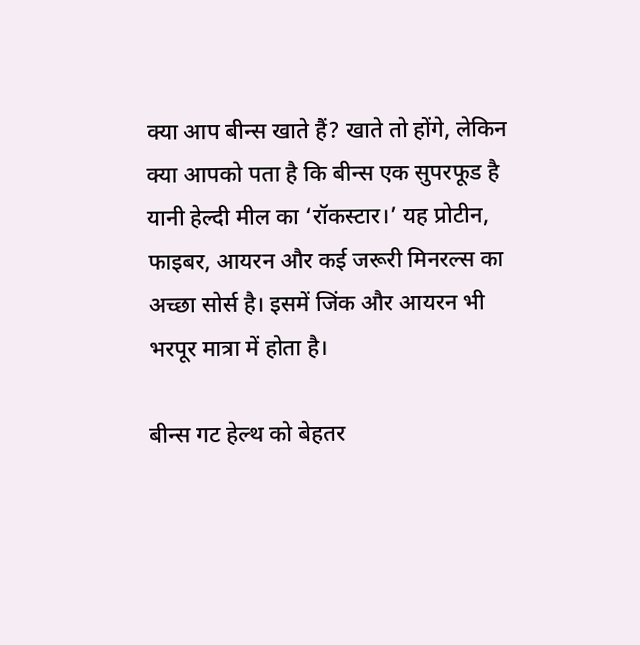क्या आप बीन्स खाते हैं? खाते तो होंगे, लेकिन क्या आपको पता है कि बीन्स एक सुपरफूड है यानी हेल्दी मील का ‘रॉकस्टार।’ यह प्रोटीन, फाइबर, आयरन और कई जरूरी मिनरल्स का अच्छा सोर्स है। इसमें जिंक और आयरन भी भरपूर मात्रा में होता है।

बीन्स गट हेल्थ को बेहतर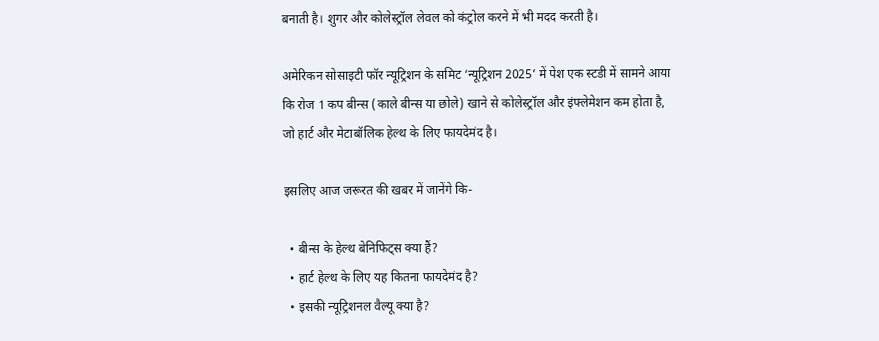बनाती है। शुगर और कोलेस्ट्रॉल लेवल को कंट्रोल करने में भी मदद करती है।

अमेरिकन सोसाइटी फॉर न्यूट्रिशन के समिट ‘न्यूट्रिशन 2025’ में पेश एक स्टडी में सामने आया कि रोज 1 कप बीन्स (काले बीन्स या छोले) खाने से कोलेस्ट्रॉल और इंफ्लेमेशन कम होता है, जो हार्ट और मेटाबॉलिक हेल्थ के लिए फायदेमंद है।

इसलिए आज जरूरत की खबर में जानेंगे कि-

  • बीन्स के हेल्थ बेनिफिट्स क्या हैं?
  • हार्ट हेल्थ के लिए यह कितना फायदेमंद है?
  • इसकी न्यूट्रिशनल वैल्यू क्या है?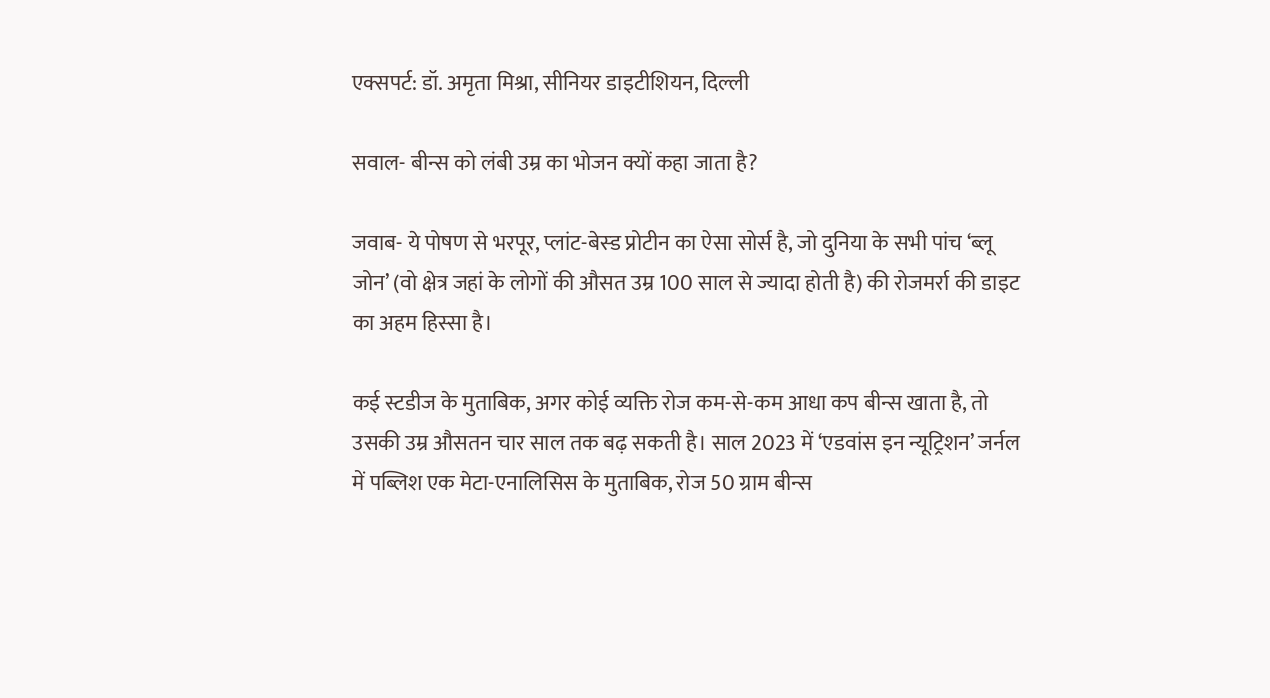एक्सपर्ट: डॉ. अमृता मिश्रा, सीनियर डाइटीशियन, दिल्ली

सवाल- बीन्स को लंबी उम्र का भोजन क्यों कहा जाता है?

जवाब- ये पोषण से भरपूर, प्लांट-बेस्ड प्रोटीन का ऐसा सोर्स है, जो दुनिया के सभी पांच ‘ब्लू जोन’ (वो क्षेत्र जहां के लोगों की औसत उम्र 100 साल से ज्यादा होती है) की रोजमर्रा की डाइट का अहम हिस्सा है।

कई स्टडीज के मुताबिक, अगर कोई व्यक्ति रोज कम-से-कम आधा कप बीन्स खाता है, तो उसकी उम्र औसतन चार साल तक बढ़ सकती है। साल 2023 में ‘एडवांस इन न्यूट्रिशन’ जर्नल में पब्लिश एक मेटा-एनालिसिस के मुताबिक, रोज 50 ग्राम बीन्स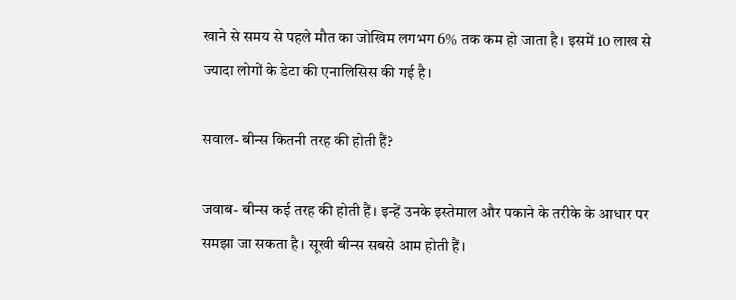खाने से समय से पहले मौत का जोखिम लगभग 6% तक कम हो जाता है। इसमें 10 लाख से ज्यादा लोगों के डेटा की एनालिसिस की गई है।

सवाल- बीन्स कितनी तरह की होती हैं?

जवाब- बीन्स कई तरह की होती हैं। इन्हें उनके इस्तेमाल और पकाने के तरीके के आधार पर समझा जा सकता है। सूखी बीन्स सबसे आम होती हैं।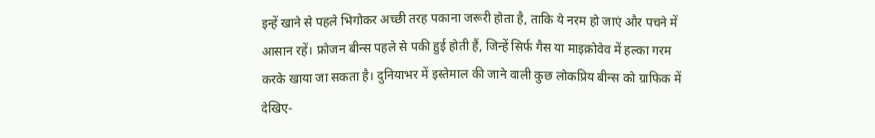इन्हें खाने से पहले भिगोकर अच्छी तरह पकाना जरूरी होता है, ताकि ये नरम हो जाएं और पचने में आसान रहें। फ्रोजन बीन्स पहले से पकी हुई होती हैं, जिन्हें सिर्फ गैस या माइक्रोवेव में हल्का गरम करके खाया जा सकता है। दुनियाभर में इस्तेमाल की जाने वाली कुछ लोकप्रिय बीन्स को ग्राफिक में देखिए-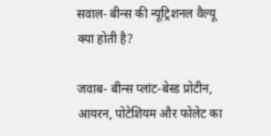सवाल- बीन्स की न्यूट्रिशनल वैल्यू क्या होती है?

जवाब- बीन्स प्लांट-बेस्ड प्रोटीन, आयरन, पोटेशियम और फोलेट का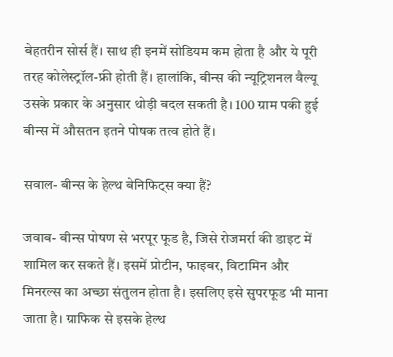बेहतरीन सोर्स हैं। साथ ही इनमें सोडियम कम होता है और ये पूरी तरह कोलेस्ट्रॉल-फ्री होती हैं। हालांकि, बीन्स की न्यूट्रिशनल वैल्यू उसके प्रकार के अनुसार थोड़ी बदल सकती है। 100 ग्राम पकी हुई बीन्स में औसतन इतने पोषक तत्व होते हैं।

सवाल- बीन्स के हेल्थ बेनिफिट्स क्या हैं?

जवाब- बीन्स पोषण से भरपूर फूड है, जिसे रोजमर्रा की डाइट में शामिल कर सकते हैं। इसमें प्रोटीन, फाइबर, विटामिन और मिनरल्स का अच्छा संतुलन होता है। इसलिए इसे सुपरफूड भी माना जाता है। ग्राफिक से इसके हेल्थ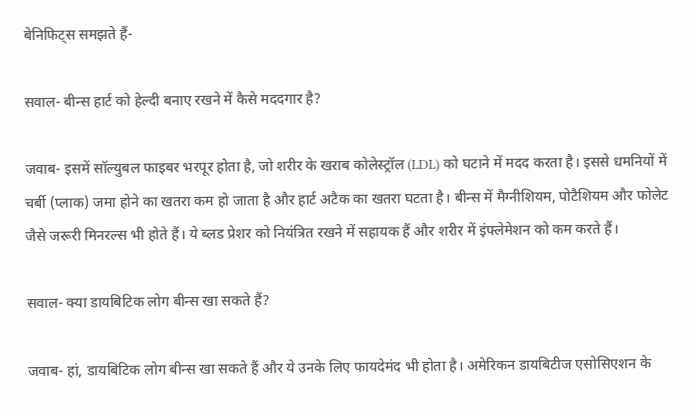बेनिफिट्स समझते हैं-

सवाल- बीन्स हार्ट को हेल्दी बनाए रखने में कैसे मददगार है?

जवाब- इसमें सॉल्युबल फाइबर भरपूर होता है, जो शरीर के खराब कोलेस्ट्रॉल (LDL) को घटाने में मदद करता है। इससे धमनियों में चर्बी (प्लाक) जमा होने का खतरा कम हो जाता है और हार्ट अटैक का खतरा घटता है। बीन्स में मैग्नीशियम, पोटैशियम और फोलेट जैसे जरूरी मिनरल्स भी होते हैं। ये ब्लड प्रेशर को नियंत्रित रखने में सहायक हैं और शरीर में इंफ्लेमेशन को कम करते हैं।

सवाल- क्या डायबिटिक लोग बीन्स खा सकते हैं?

जवाब- हां, डायबिटिक लोग बीन्स खा सकते हैं और ये उनके लिए फायदेमंद भी होता है। अमेरिकन डायबिटीज एसोसिएशन के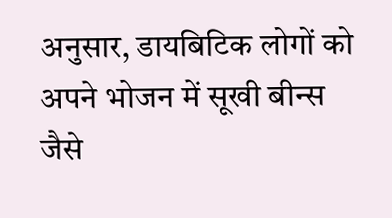अनुसार, डायबिटिक लोगों को अपने भोजन में सूखी बीन्स जैसे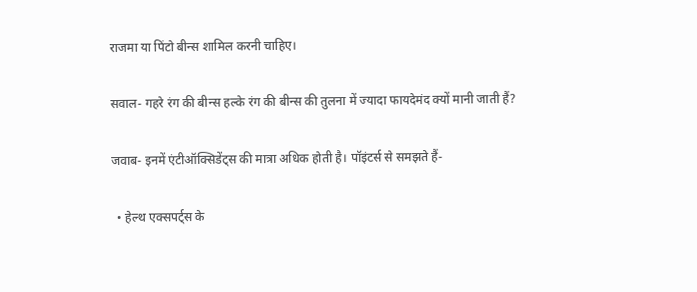राजमा या पिंटो बीन्स शामिल करनी चाहिए।

सवाल- गहरे रंग की बीन्स हल्के रंग की बीन्स की तुलना में ज्यादा फायदेमंद क्यों मानी जाती हैं?

जवाब- इनमें एंटीऑक्सिडेंट्स की मात्रा अधिक होती है। पॉइंटर्स से समझते हैं-

  • हेल्थ एक्सपर्ट्स के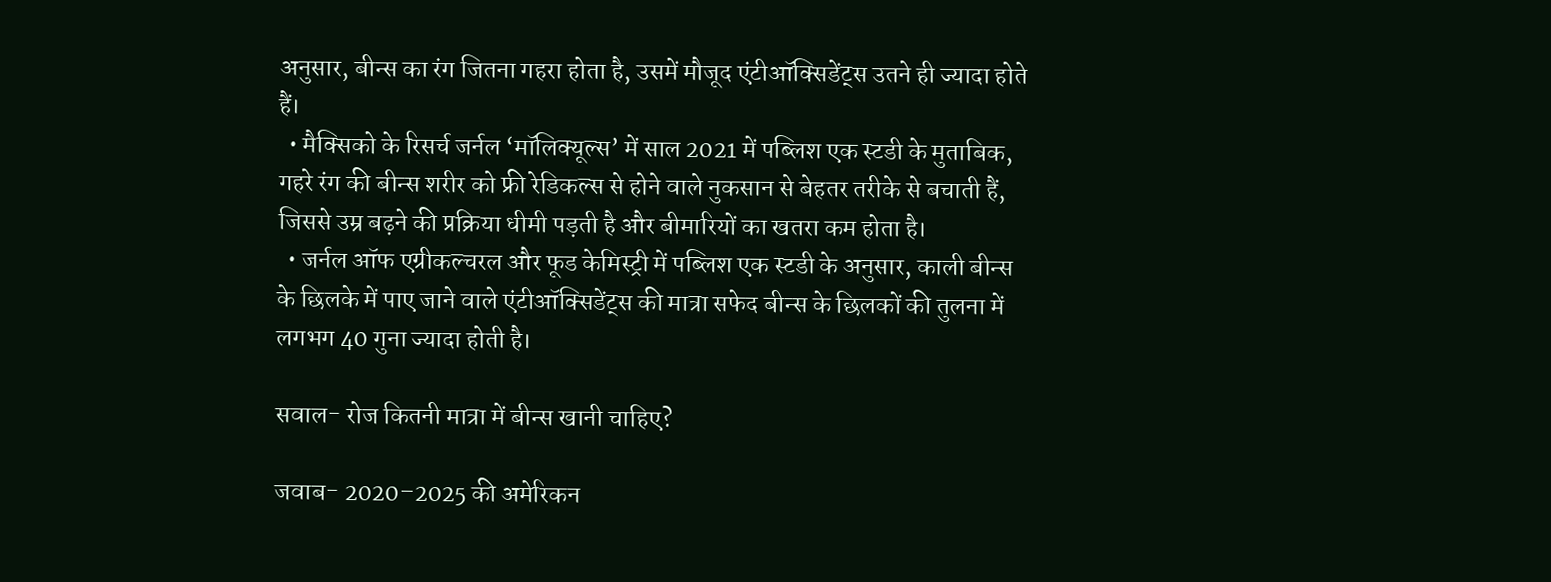अनुसार, बीन्स का रंग जितना गहरा होता है, उसमें मौजूद एंटीऑक्सिडेंट्स उतने ही ज्यादा होते हैं।
  • मैक्सिको के रिसर्च जर्नल ‘मॉलिक्यूल्स’ में साल 2021 में पब्लिश एक स्टडी के मुताबिक, गहरे रंग की बीन्स शरीर को फ्री रेडिकल्स से होने वाले नुकसान से बेहतर तरीके से बचाती हैं, जिससे उम्र बढ़ने की प्रक्रिया धीमी पड़ती है और बीमारियों का खतरा कम होता है।
  • जर्नल ऑफ एग्रीकल्चरल और फूड केमिस्ट्री में पब्लिश एक स्टडी के अनुसार, काली बीन्स के छिलके में पाए जाने वाले एंटीऑक्सिडेंट्स की मात्रा सफेद बीन्स के छिलकों की तुलना में लगभग 40 गुना ज्यादा होती है।

सवाल- रोज कितनी मात्रा में बीन्स खानी चाहिए?

जवाब- 2020–2025 की अमेरिकन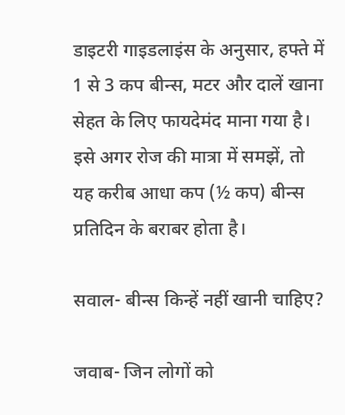डाइटरी गाइडलाइंस के अनुसार, हफ्ते में 1 से 3 कप बीन्स, मटर और दालें खाना सेहत के लिए फायदेमंद माना गया है। इसे अगर रोज की मात्रा में समझें, तो यह करीब आधा कप (½ कप) बीन्स प्रतिदिन के बराबर होता है।

सवाल- बीन्स किन्हें नहीं खानी चाहिए?

जवाब- जिन लोगों को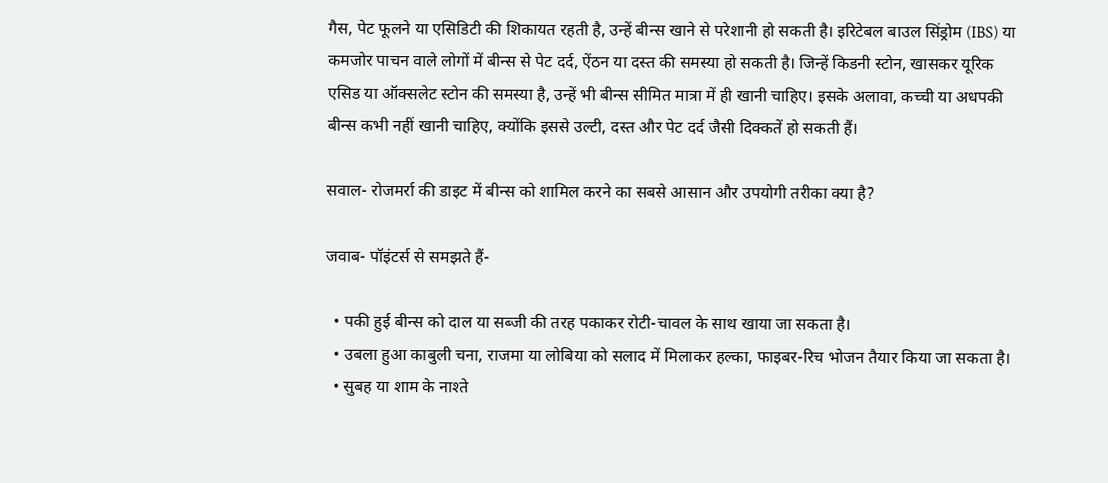गैस, पेट फूलने या एसिडिटी की शिकायत रहती है, उन्हें बीन्स खाने से परेशानी हो सकती है। इरिटेबल बाउल सिंड्रोम (IBS) या कमजोर पाचन वाले लोगों में बीन्स से पेट दर्द, ऐंठन या दस्त की समस्या हो सकती है। जिन्हें किडनी स्टोन, खासकर यूरिक एसिड या ऑक्सलेट स्टोन की समस्या है, उन्हें भी बीन्स सीमित मात्रा में ही खानी चाहिए। इसके अलावा, कच्ची या अधपकी बीन्स कभी नहीं खानी चाहिए, क्योंकि इससे उल्टी, दस्त और पेट दर्द जैसी दिक्कतें हो सकती हैं।

सवाल- रोजमर्रा की डाइट में बीन्स को शामिल करने का सबसे आसान और उपयोगी तरीका क्या है?

जवाब- पॉइंटर्स से समझते हैं-

  • पकी हुई बीन्स को दाल या सब्जी की तरह पकाकर रोटी-चावल के साथ खाया जा सकता है।
  • उबला हुआ काबुली चना, राजमा या लोबिया को सलाद में मिलाकर हल्का, फाइबर-रिच भोजन तैयार किया जा सकता है।
  • सुबह या शाम के नाश्ते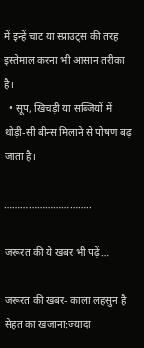में इन्हें चाट या स्प्राउट्स की तरह इस्तेमाल करना भी आसान तरीका है।
  • सूप, खिचड़ी या सब्जियों में थोड़ी-सी बीन्स मिलाने से पोषण बढ़ जाता है।

…………………………..

जरूरत की ये खबर भी पढ़ें…

जरूरत की खबर- काला लहसुन है सेहत का खजाना:ज्यादा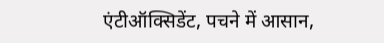एंटीऑक्सिडेंट, पचने में आसान,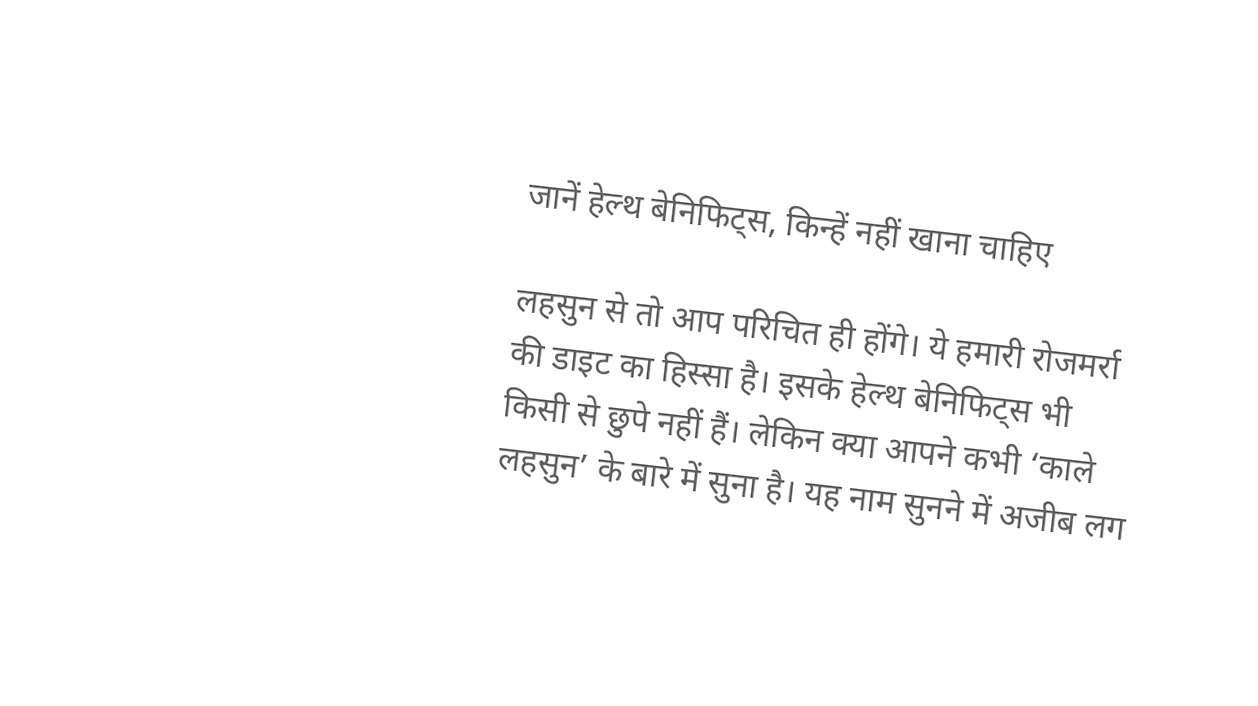जानें हेल्थ बेनिफिट्स, किन्हें नहीं खाना चाहिए

लहसुन से तो आप परिचित ही होंगे। ये हमारी रोजमर्रा की डाइट का हिस्सा है। इसके हेल्थ बेनिफिट्स भी किसी से छुपे नहीं हैं। लेकिन क्या आपने कभी ‘काले लहसुन’ के बारे में सुना है। यह नाम सुनने में अजीब लग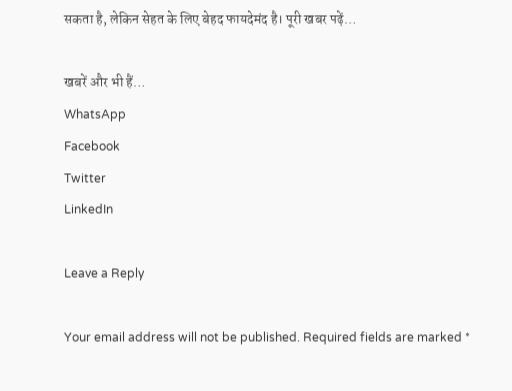सकता है, लेकिन सेहत के लिए बेहद फायदेमंद है। पूरी खबर पढ़ें…

खबरें और भी हैं…
WhatsApp
Facebook
Twitter
LinkedIn

Leave a Reply

Your email address will not be published. Required fields are marked *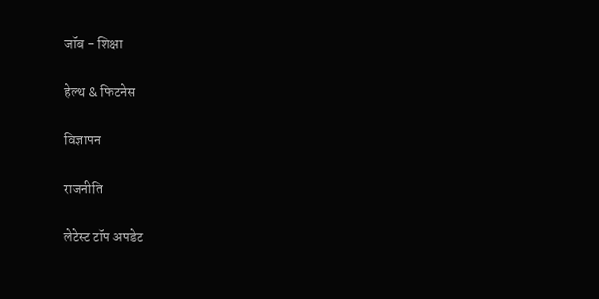जॉब - शिक्षा

हेल्थ & फिटनेस

विज्ञापन

राजनीति

लेटेस्ट टॉप अपडेट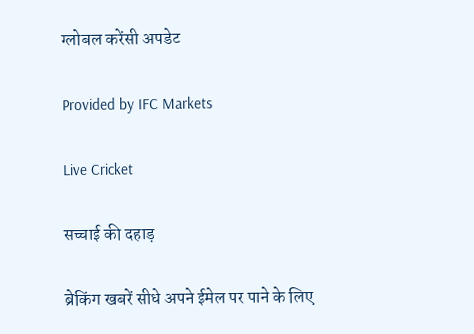ग्लोबल करेंसी अपडेट

Provided by IFC Markets

Live Cricket

सच्चाई की दहाड़

ब्रेकिंग खबरें सीधे अपने ईमेल पर पाने के लिए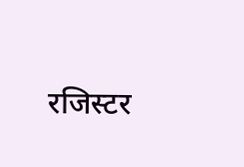रजिस्टर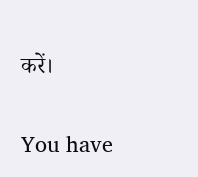करें।

You have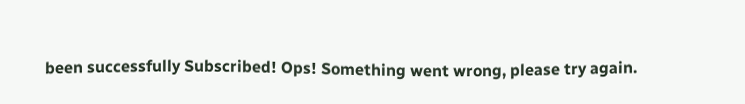been successfully Subscribed! Ops! Something went wrong, please try again.